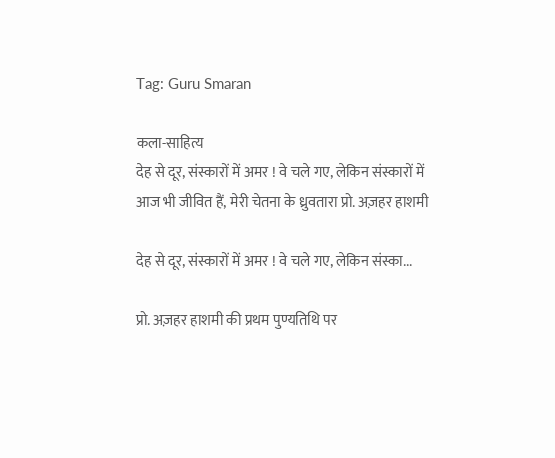Tag: Guru Smaran

कला-साहित्य
देह से दूर, संस्कारों में अमर ! वे चले गए, लेकिन संस्कारों में आज भी जीवित हैं, मेरी चेतना के ध्रुवतारा प्रो. अज़हर हाशमी

देह से दूर, संस्कारों में अमर ! वे चले गए, लेकिन संस्का...

प्रो. अज़हर हाशमी की प्रथम पुण्यतिथि पर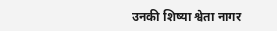उनकी शिष्या श्वेता नागर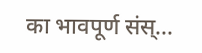का भावपूर्ण संस्...